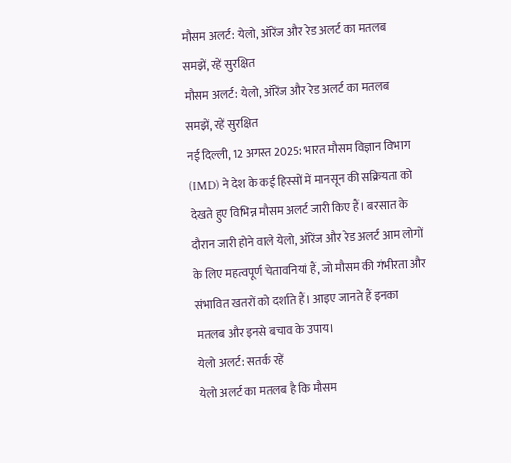मौसम अलर्ट: येलो, ऑरेंज और रेड अलर्ट का मतलब समझें, रहें सुरक्षित
मौसम अलर्ट: येलो, ऑरेंज और रेड अलर्ट का मतलब समझें, रहें सुरक्षित
नई दिल्ली, 12 अगस्त 2025: भारत मौसम विज्ञान विभाग (IMD) ने देश के कई हिस्सों में मानसून की सक्रियता को देखते हुए विभिन्न मौसम अलर्ट जारी किए हैं। बरसात के दौरान जारी होने वाले येलो, ऑरेंज और रेड अलर्ट आम लोगों के लिए महत्वपूर्ण चेतावनियां हैं, जो मौसम की गंभीरता और संभावित खतरों को दर्शाते हैं। आइए जानते हैं इनका मतलब और इनसे बचाव के उपाय।
येलो अलर्ट: सतर्क रहें
येलो अलर्ट का मतलब है कि मौसम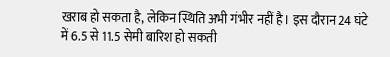खराब हो सकता है, लेकिन स्थिति अभी गंभीर नहीं है। इस दौरान 24 घंटे में 6.5 से 11.5 सेमी बारिश हो सकती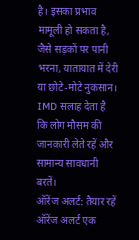है। इसका प्रभाव मामूली हो सकता है, जैसे सड़कों पर पानी भरना, यातायात में देरी या छोटे-मोटे नुकसान। IMD सलाह देता है कि लोग मौसम की जानकारी लेते रहें और सामान्य सावधानी बरतें।
ऑरेंज अलर्ट: तैयार रहें
ऑरेंज अलर्ट एक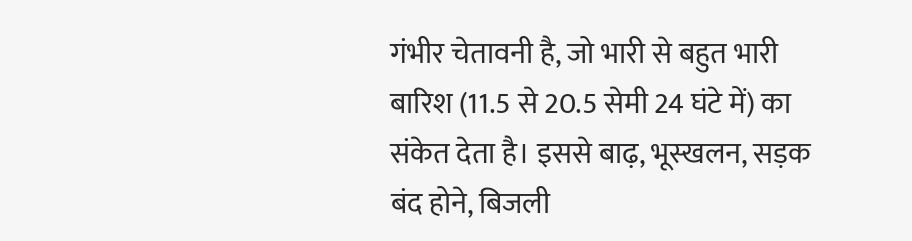गंभीर चेतावनी है, जो भारी से बहुत भारी बारिश (11.5 से 20.5 सेमी 24 घंटे में) का संकेत देता है। इससे बाढ़, भूस्खलन, सड़क बंद होने, बिजली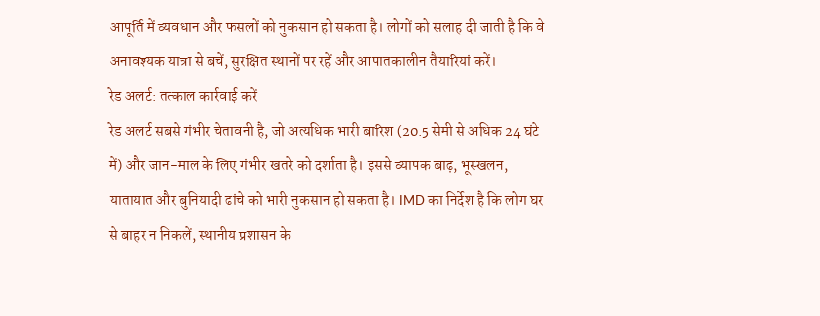आपूर्ति में व्यवधान और फसलों को नुकसान हो सकता है। लोगों को सलाह दी जाती है कि वे अनावश्यक यात्रा से बचें, सुरक्षित स्थानों पर रहें और आपातकालीन तैयारियां करें।
रेड अलर्ट: तत्काल कार्रवाई करें
रेड अलर्ट सबसे गंभीर चेतावनी है, जो अत्यधिक भारी बारिश (20.5 सेमी से अधिक 24 घंटे में) और जान-माल के लिए गंभीर खतरे को दर्शाता है। इससे व्यापक बाढ़, भूस्खलन, यातायात और बुनियादी ढांचे को भारी नुकसान हो सकता है। IMD का निर्देश है कि लोग घर से बाहर न निकलें, स्थानीय प्रशासन के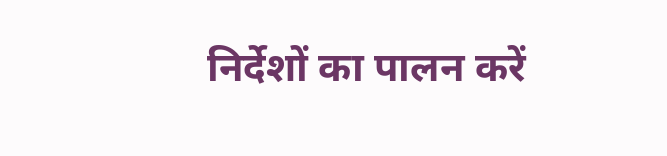निर्देशों का पालन करें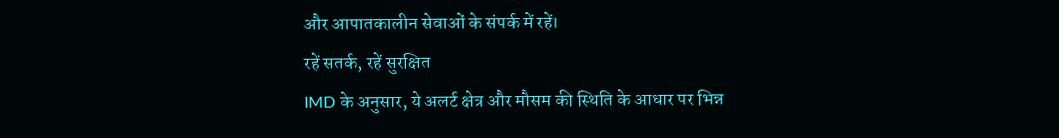और आपातकालीन सेवाओं के संपर्क में रहें।
रहें सतर्क, रहें सुरक्षित
IMD के अनुसार, ये अलर्ट क्षेत्र और मौसम की स्थिति के आधार पर भिन्न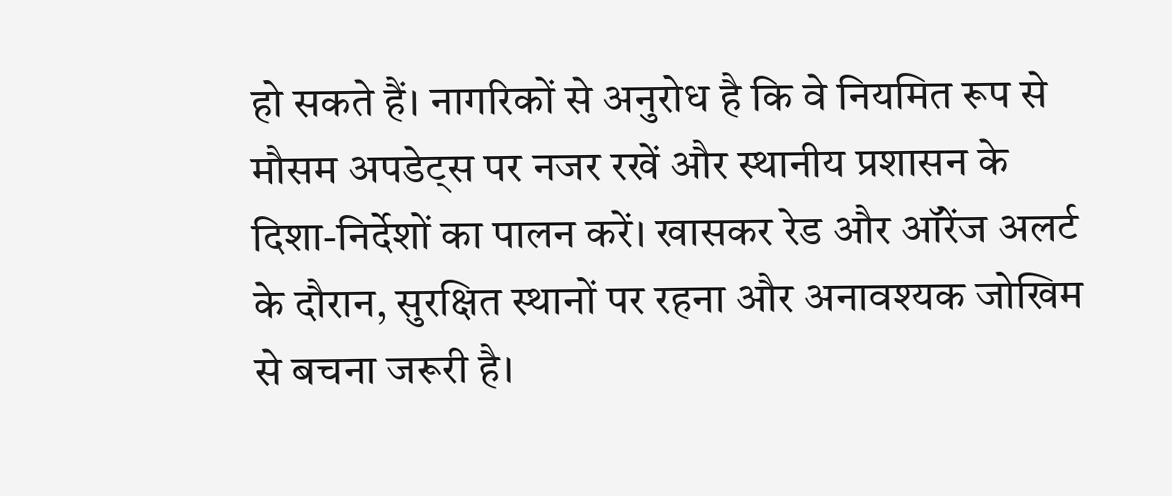हो सकते हैं। नागरिकों से अनुरोध है कि वे नियमित रूप से मौसम अपडेट्स पर नजर रखें और स्थानीय प्रशासन के दिशा-निर्देशों का पालन करें। खासकर रेड और ऑरेंज अलर्ट के दौरान, सुरक्षित स्थानों पर रहना और अनावश्यक जोखिम से बचना जरूरी है।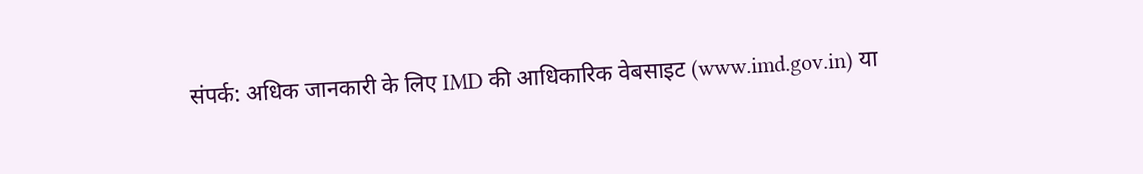संपर्क: अधिक जानकारी के लिए IMD की आधिकारिक वेबसाइट (www.imd.gov.in) या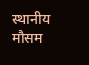स्थानीय मौसम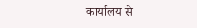कार्यालय से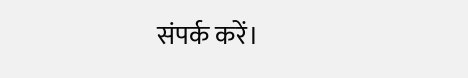संपर्क करें।